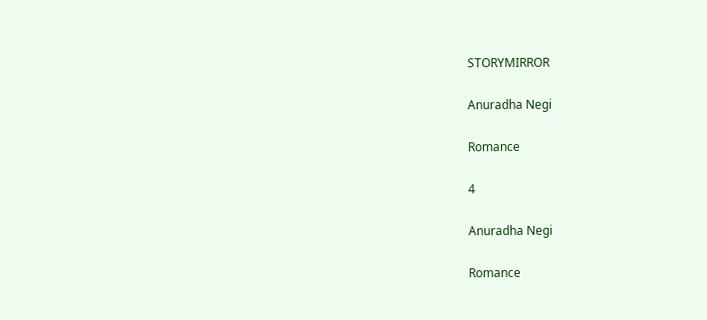STORYMIRROR

Anuradha Negi

Romance

4

Anuradha Negi

Romance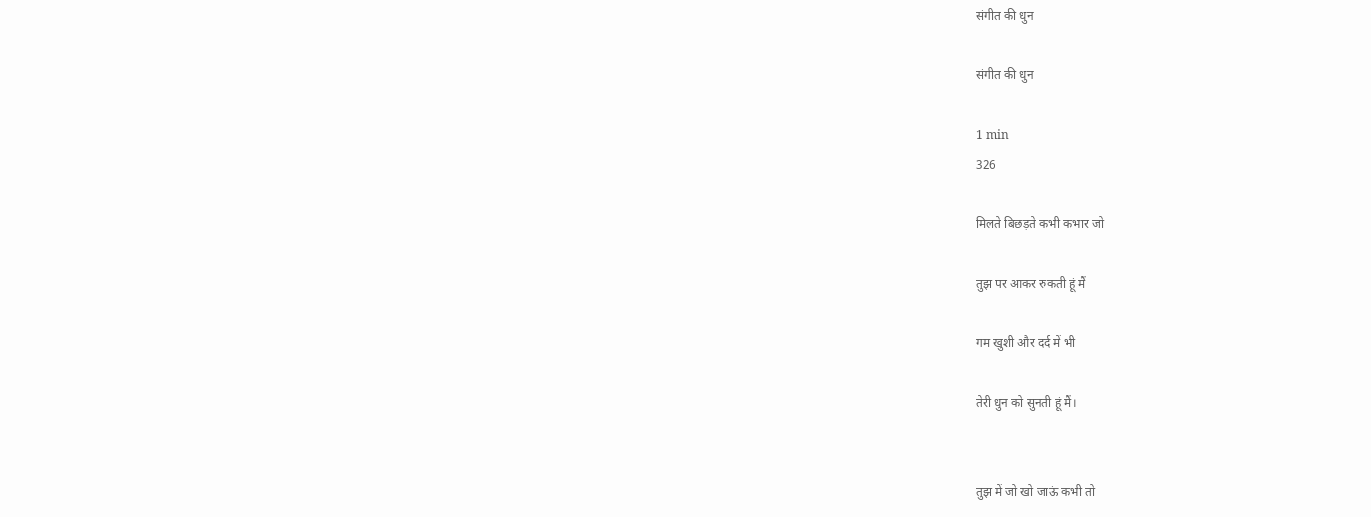संगीत की धुन

संगीत की धुन

1 min
326

मिलते बिछड़ते कभी कभार जो

तुझ पर आकर रुकती हूं मैं

गम खुशी और दर्द में भी

तेरी धुन को सुनती हूं मैं।


तुझ में जो खो जाऊं कभी तो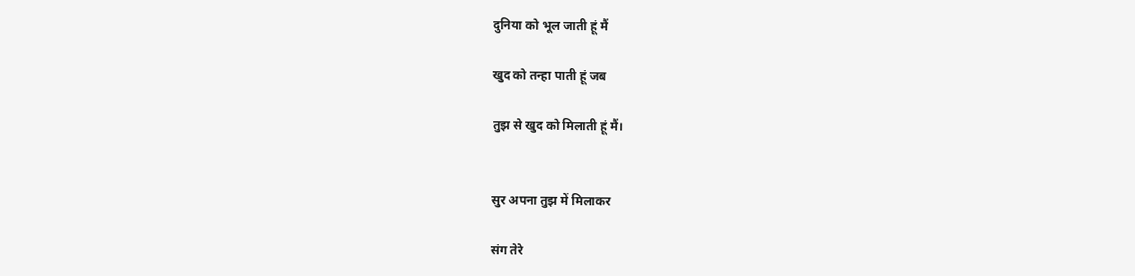दुनिया को भूल जाती हूं मैं

खुद को तन्हा पाती हूं जब

तुझ से खुद को मिलाती हूं मैं।


सुर अपना तुझ में मिलाकर

संग तेरे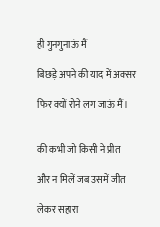ही गुनगुनाऊं मैं

बिछड़े अपने की याद में अक्सर

फिर क्यों रोने लग जाऊं मैं।


की कभी जो किसी ने प्रीत

और न मिलें जब उसमें जीत

लेकर सहारा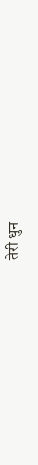तेरी धुन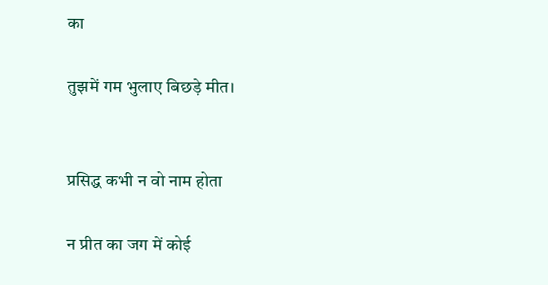का

तुझमें गम भुलाए बिछड़े मीत।


प्रसिद्ध कभी न वो नाम होता

न प्रीत का जग में कोई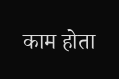काम होता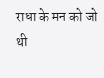राधा के मन को जो थी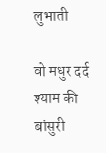लुभाती

वो मधुर दर्द श्याम की बांसुरी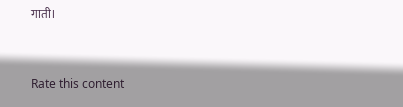गाती।


Rate this content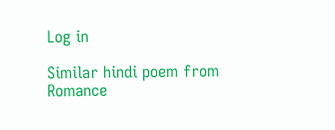Log in

Similar hindi poem from Romance